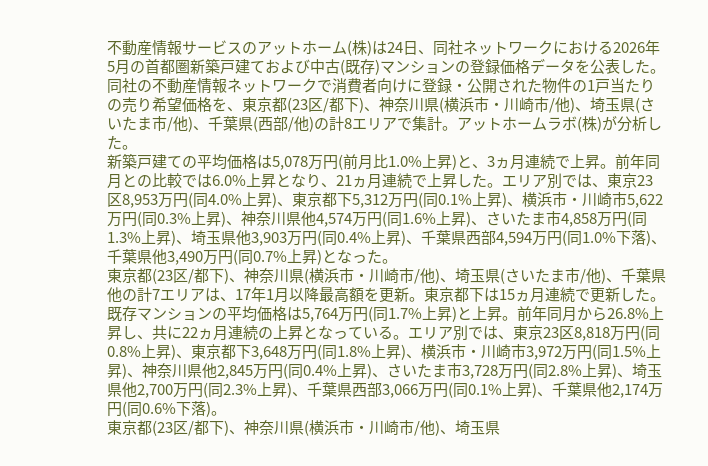不動産情報サービスのアットホーム(株)は24日、同社ネットワークにおける2026年5月の首都圏新築戸建ておよび中古(既存)マンションの登録価格データを公表した。
同社の不動産情報ネットワークで消費者向けに登録・公開された物件の1戸当たりの売り希望価格を、東京都(23区/都下)、神奈川県(横浜市・川崎市/他)、埼玉県(さいたま市/他)、千葉県(西部/他)の計8エリアで集計。アットホームラボ(株)が分析した。
新築戸建ての平均価格は5,078万円(前月比1.0%上昇)と、3ヵ月連続で上昇。前年同月との比較では6.0%上昇となり、21ヵ月連続で上昇した。エリア別では、東京23区8,953万円(同4.0%上昇)、東京都下5,312万円(同0.1%上昇)、横浜市・川崎市5,622万円(同0.3%上昇)、神奈川県他4,574万円(同1.6%上昇)、さいたま市4,858万円(同1.3%上昇)、埼玉県他3,903万円(同0.4%上昇)、千葉県西部4,594万円(同1.0%下落)、千葉県他3,490万円(同0.7%上昇)となった。
東京都(23区/都下)、神奈川県(横浜市・川崎市/他)、埼玉県(さいたま市/他)、千葉県他の計7エリアは、17年1月以降最高額を更新。東京都下は15ヵ月連続で更新した。
既存マンションの平均価格は5,764万円(同1.7%上昇)と上昇。前年同月から26.8%上昇し、共に22ヵ月連続の上昇となっている。エリア別では、東京23区8,818万円(同0.8%上昇)、東京都下3,648万円(同1.8%上昇)、横浜市・川崎市3,972万円(同1.5%上昇)、神奈川県他2,845万円(同0.4%上昇)、さいたま市3,728万円(同2.8%上昇)、埼玉県他2,700万円(同2.3%上昇)、千葉県西部3,066万円(同0.1%上昇)、千葉県他2,174万円(同0.6%下落)。
東京都(23区/都下)、神奈川県(横浜市・川崎市/他)、埼玉県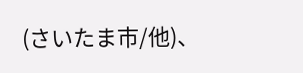(さいたま市/他)、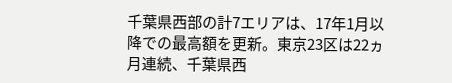千葉県西部の計7エリアは、17年1月以降での最高額を更新。東京23区は22ヵ月連続、千葉県西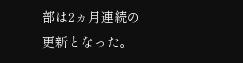部は2ヵ月連続の更新となった。